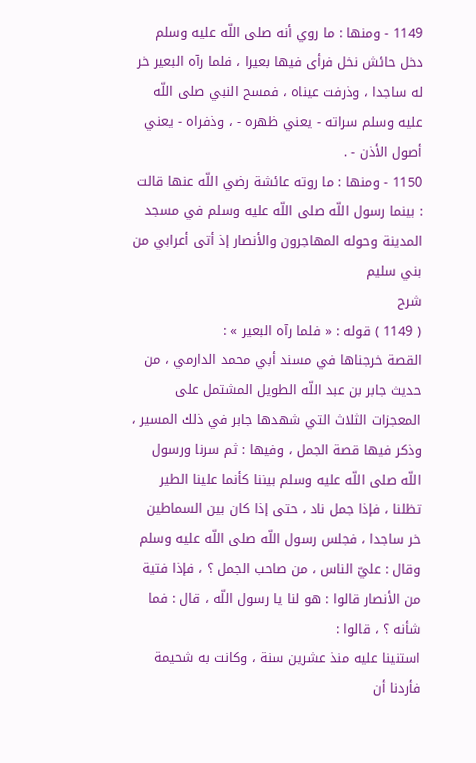1149 - ومنها : ما روي أنه صلى اللّه عليه وسلم دخل حائش نخل فرأى فيها بعيرا ، فلما رآه البعير خر له ساجدا ، وذرفت عيناه ، فمسح النبي صلى اللّه عليه وسلم سراته - يعني ظهره - ، وذفراه - يعني أصول الأذن - .
1150 - ومنها : ما روته عائشة رضي اللّه عنها قالت : بينما رسول اللّه صلى اللّه عليه وسلم في مسجد المدينة وحوله المهاجرون والأنصار إذ أتى أعرابي من بني سليم
شرح
( 1149 ) قوله : « فلما رآه البعير » :
القصة خرجناها في مسند أبي محمد الدارمي ، من حديث جابر بن عبد اللّه الطويل المشتمل على المعجزات الثلاث التي شهدها جابر في ذلك المسير ، وذكر فيها قصة الجمل ، وفيها : ثم سرنا ورسول اللّه صلى اللّه عليه وسلم بيننا كأنما علينا الطير تظلنا ، فإذا جمل ناد ، حتى إذا كان بين السماطين خر ساجدا ، فجلس رسول اللّه صلى اللّه عليه وسلم وقال : عليّ الناس ، من صاحب الجمل ؟ ، فإذا فتية من الأنصار قالوا : هو لنا يا رسول اللّه ، قال : فما شأنه ؟ ، قالوا :
استنينا عليه منذ عشرين سنة ، وكانت به شحيمة فأردنا أن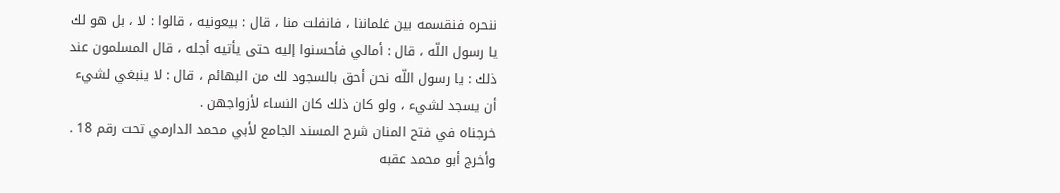ننحره فنقسمه بين غلماننا ، فانفلت منا ، قال : بيعونيه ، قالوا : لا ، بل هو لك يا رسول اللّه ، قال : أمالي فأحسنوا إليه حتى يأتيه أجله ، قال المسلمون عند ذلك : يا رسول اللّه نحن أحق بالسجود لك من البهائم ، قال : لا ينبغي لشيء أن يسجد لشيء ، ولو كان ذلك كان النساء لأزواجهن .
خرجناه في فتح المنان شرح المسند الجامع لأبي محمد الدارمي تحت رقم 18 .
وأخرج أبو محمد عقبه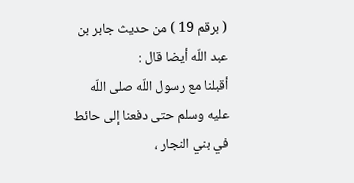( برقم 19 ) من حديث جابر بن عبد اللّه أيضا قال :
أقبلنا مع رسول اللّه صلى اللّه عليه وسلم حتى دفعنا إلى حائط في بني النجار ،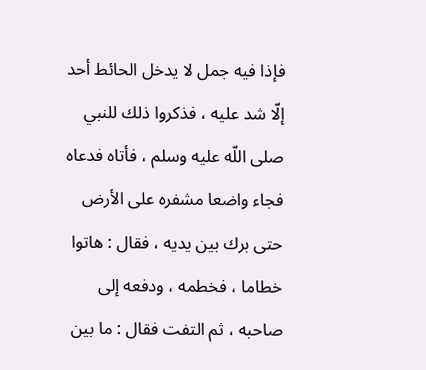فإذا فيه جمل لا يدخل الحائط أحد إلّا شد عليه ، فذكروا ذلك للنبي صلى اللّه عليه وسلم ، فأتاه فدعاه فجاء واضعا مشفره على الأرض حتى برك بين يديه ، فقال : هاتوا خطاما ، فخطمه ، ودفعه إلى صاحبه ، ثم التفت فقال : ما بين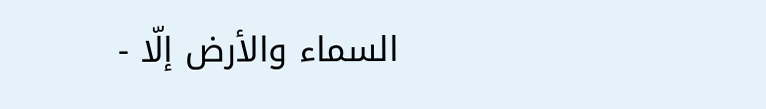السماء والأرض إلّا -